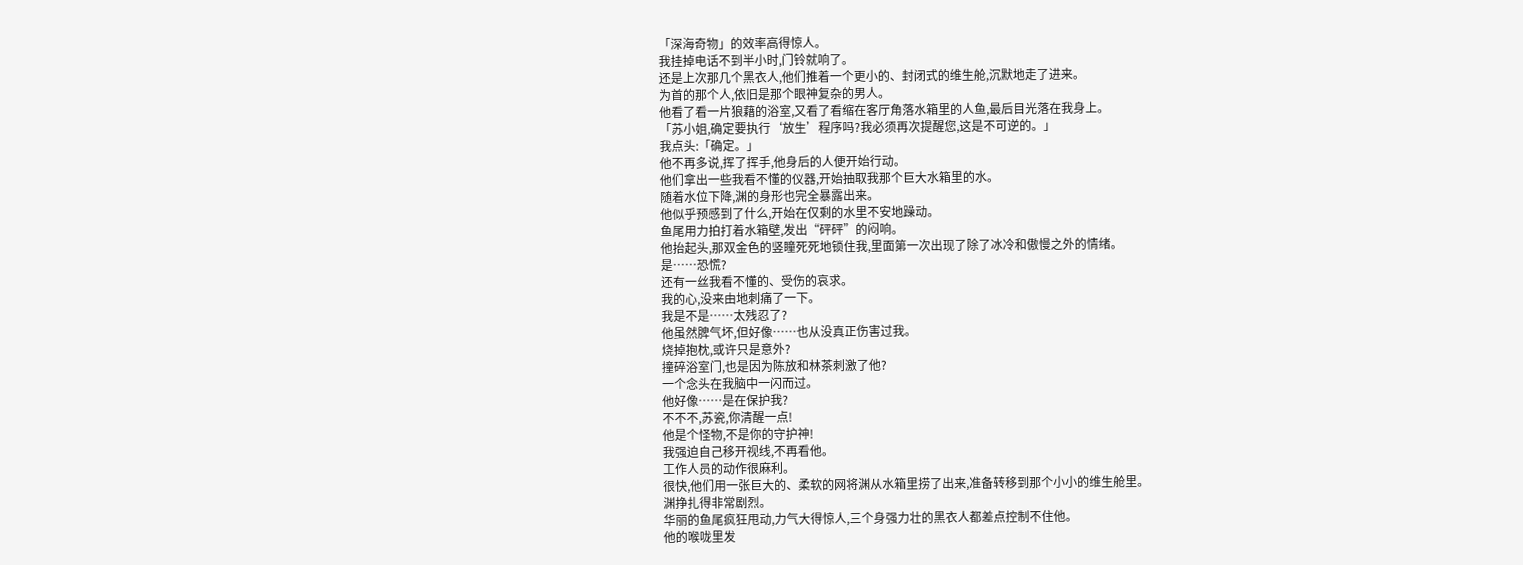「深海奇物」的效率高得惊人。
我挂掉电话不到半小时,门铃就响了。
还是上次那几个黑衣人,他们推着一个更小的、封闭式的维生舱,沉默地走了进来。
为首的那个人,依旧是那个眼神复杂的男人。
他看了看一片狼藉的浴室,又看了看缩在客厅角落水箱里的人鱼,最后目光落在我身上。
「苏小姐,确定要执行‘放生’程序吗?我必须再次提醒您,这是不可逆的。」
我点头:「确定。」
他不再多说,挥了挥手,他身后的人便开始行动。
他们拿出一些我看不懂的仪器,开始抽取我那个巨大水箱里的水。
随着水位下降,渊的身形也完全暴露出来。
他似乎预感到了什么,开始在仅剩的水里不安地躁动。
鱼尾用力拍打着水箱壁,发出“砰砰”的闷响。
他抬起头,那双金色的竖瞳死死地锁住我,里面第一次出现了除了冰冷和傲慢之外的情绪。
是……恐慌?
还有一丝我看不懂的、受伤的哀求。
我的心,没来由地刺痛了一下。
我是不是……太残忍了?
他虽然脾气坏,但好像……也从没真正伤害过我。
烧掉抱枕,或许只是意外?
撞碎浴室门,也是因为陈放和林茶刺激了他?
一个念头在我脑中一闪而过。
他好像……是在保护我?
不不不,苏瓷,你清醒一点!
他是个怪物,不是你的守护神!
我强迫自己移开视线,不再看他。
工作人员的动作很麻利。
很快,他们用一张巨大的、柔软的网将渊从水箱里捞了出来,准备转移到那个小小的维生舱里。
渊挣扎得非常剧烈。
华丽的鱼尾疯狂甩动,力气大得惊人,三个身强力壮的黑衣人都差点控制不住他。
他的喉咙里发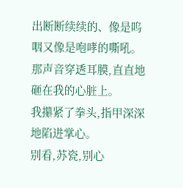出断断续续的、像是呜咽又像是咆哮的嘶吼。
那声音穿透耳膜,直直地砸在我的心脏上。
我攥紧了拳头,指甲深深地陷进掌心。
别看,苏瓷,别心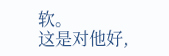软。
这是对他好,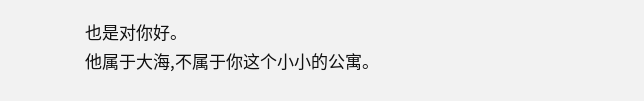也是对你好。
他属于大海,不属于你这个小小的公寓。